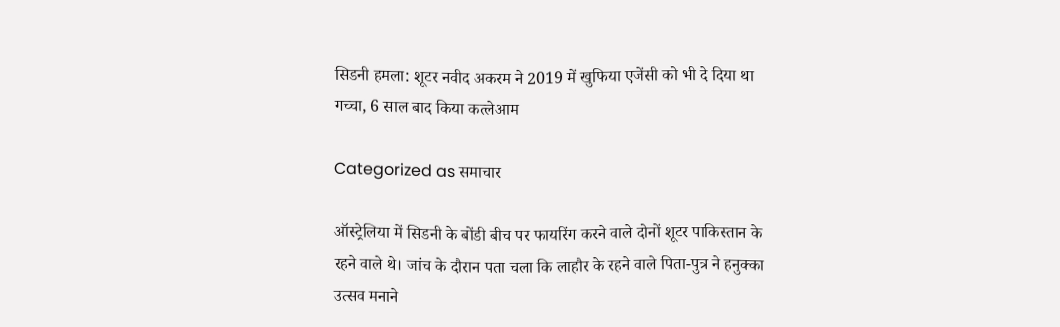सिडनी हमला: शूटर नवीद अकरम ने 2019 में खुफिया एजेंसी को भी दे दिया था गच्चा, 6 साल बाद किया कत्लेआम

Categorized as समाचार

ऑस्ट्रेलिया में सिडनी के बोंडी बीच पर फायरिंग करने वाले दोनों शूटर पाकिस्तान के रहने वाले थे। जांच के दौरान पता चला कि लाहौर के रहने वाले पिता-पुत्र ने हनुक्का उत्सव मनाने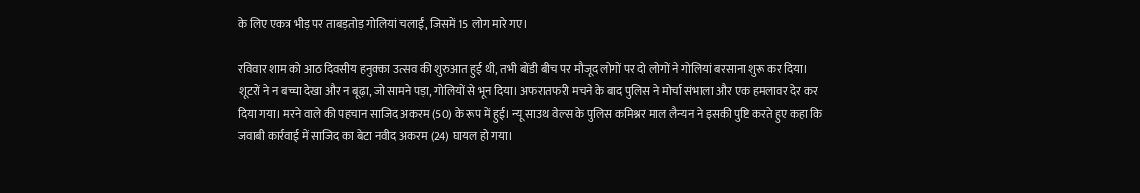के लिए एकत्र भीड़ पर ताबड़तोड़ गोलियां चलाईं, जिसमें 15 लोग मारे गए।

रविवार शाम को आठ दिवसीय हनुक्का उत्सव की शुरुआत हुई थी, तभी बोंडी बीच पर मौजूद लोगों पर दो लोगों ने गोलियां बरसाना शुरू कर दिया। शूटरों ने न बच्चा देखा और न बूढ़ा, जो सामने पड़ा, गोलियों से भून दिया। अफरातफरी मचने के बाद पुलिस ने मोर्चा संभाला और एक हमलावर देर कर दिया गया। मरने वाले की पहचान साजिद अकरम (50) के रूप में हुई। न्यू साउथ वेल्स के पुलिस कमिश्नर माल लैन्यन ने इसकी पुष्टि करते हुए कहा कि जवाबी कार्रवाई में साजिद का बेटा नवीद अकरम (24) घायल हो गया।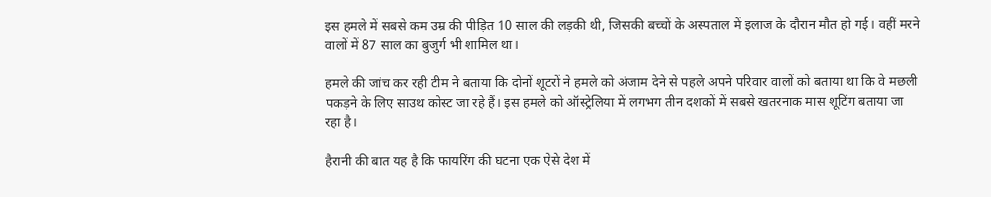इस हमले में सबसे कम उम्र की पीड़ित 10 साल की लड़की थी, जिसकी बच्चों के अस्पताल में इलाज के दौरान मौत हो गई। वहीं मरने वालों में 87 साल का बुजुर्ग भी शामिल था।

हमले की जांच कर रही टीम ने बताया कि दोनों शूटरों ने हमले को अंजाम देने से पहले अपने परिवार वालों को बताया था कि वे मछली पकड़ने के लिए साउथ कोस्ट जा रहे हैं। इस हमले को ऑस्ट्रेलिया में लगभग तीन दशकों में सबसे खतरनाक मास शूटिंग बताया जा रहा है।

हैरानी की बात यह है कि फायरिंग की घटना एक ऐसे देश में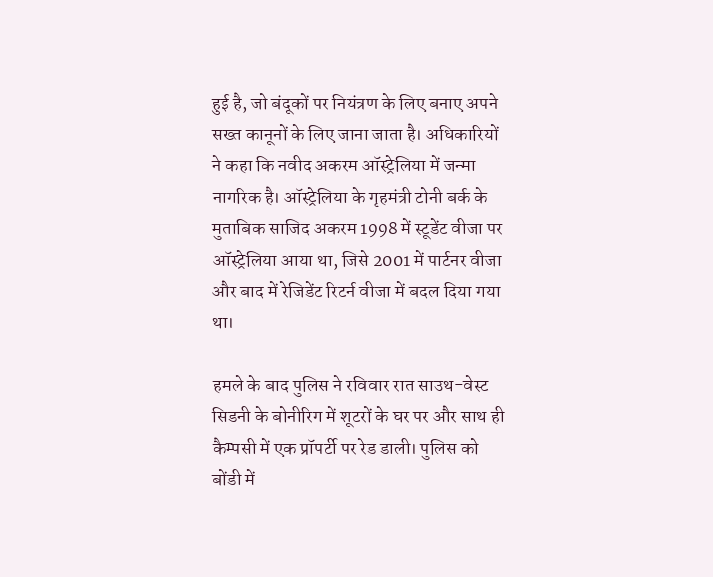हुई है, जो बंदूकों पर नियंत्रण के लिए बनाए अपने सख्त कानूनों के लिए जाना जाता है। अधिकारियों ने कहा कि नवीद अकरम ऑस्ट्रेलिया में जन्मा नागरिक है। ऑस्ट्रेलिया के गृहमंत्री टोनी बर्क के मुताबिक साजिद अकरम 1998 में स्टूडेंट वीजा पर ऑस्ट्रेलिया आया था, जिसे 2001 में पार्टनर वीजा और बाद में रेजिडेंट रिटर्न वीजा में बदल दिया गया था।

हमले के बाद पुलिस ने रविवार रात साउथ-वेस्ट सिडनी के बोनीरिग में शूटरों के घर पर और साथ ही कैम्पसी में एक प्रॉपर्टी पर रेड डाली। पुलिस को बोंडी में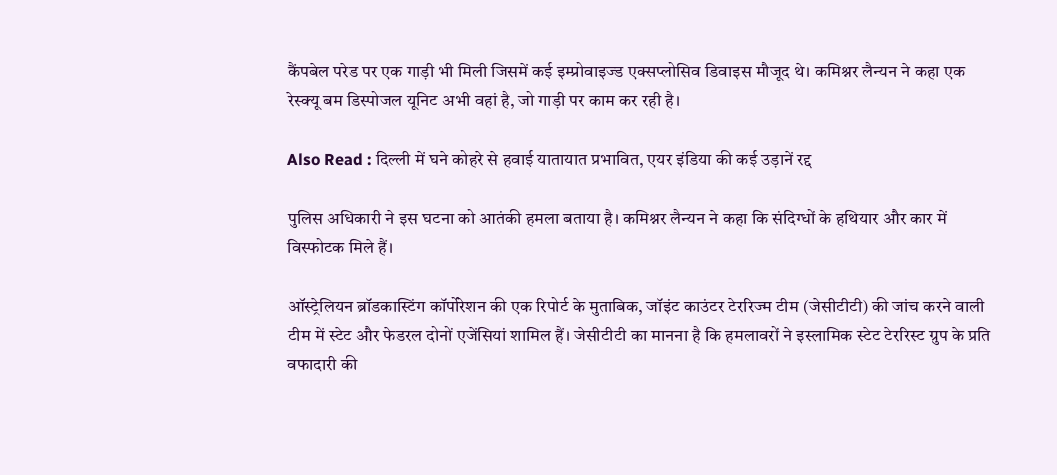कैंपबेल परेड पर एक गाड़ी भी मिली जिसमें कई इम्प्रोवाइज्ड एक्सप्लोसिव डिवाइस मौजूद थे। कमिश्नर लैन्यन ने कहा एक रेस्क्यू बम डिस्पोजल यूनिट अभी वहां है, जो गाड़ी पर काम कर रही है।

Also Read : दिल्ली में घने कोहरे से हवाई यातायात प्रभावित, एयर इंडिया की कई उड़ानें रद्द

पुलिस अधिकारी ने इस घटना को आतंकी हमला बताया है। कमिश्नर लैन्यन ने कहा कि संदिग्धों के हथियार और कार में विस्फोटक मिले हैं।

ऑस्ट्रेलियन ब्रॉडकास्टिंग कॉर्पोरेशन की एक रिपोर्ट के मुताबिक, जॉइंट काउंटर टेररिज्म टीम (जेसीटीटी) की जांच करने वाली टीम में स्टेट और फेडरल दोनों एजेंसियां शामिल हैं। जेसीटीटी का मानना है कि हमलावरों ने इस्लामिक स्टेट टेररिस्ट ग्रुप के प्रति वफादारी की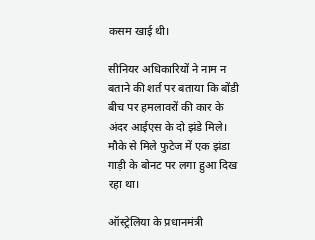कसम खाई थी।

सीनियर अधिकारियों ने नाम न बताने की शर्त पर बताया कि बोंडी बीच पर हमलावरों की कार के अंदर आईएस के दो झंडे मिले। मौके से मिले फुटेज में एक झंडा गाड़ी के बोनट पर लगा हुआ दिख रहा था।

ऑस्ट्रेलिया के प्रधानमंत्री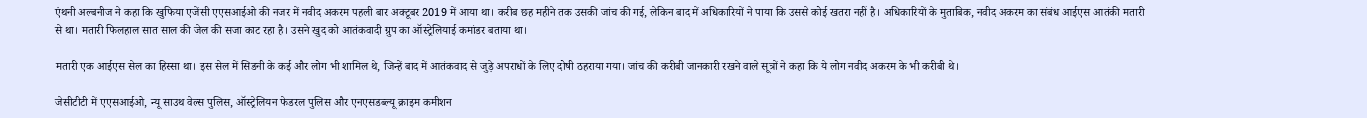एंथनी अल्बनीज ने कहा कि खुफिया एजेंसी एएसआईओ की नजर में नवीद अकरम पहली बार अक्टूबर 2019 में आया था। करीब छह महीने तक उसकी जांच की गई, लेकिन बाद में अधिकारियों ने पाया कि उससे कोई खतरा नहीं है। अधिकारियों के मुताबिक, नवीद अकरम का संबंध आईएस आतंकी मतारी से था। मतारी फिलहाल सात साल की जेल की सजा काट रहा है। उसने खुद को आतंकवादी ग्रुप का ऑस्ट्रेलियाई कमांडर बताया था।

मतारी एक आईएस सेल का हिस्सा था। इस सेल में सिडनी के कई और लोग भी शामिल थे, जिन्हें बाद में आतंकवाद से जुड़े अपराधों के लिए दोषी ठहराया गया। जांच की करीबी जानकारी रखने वाले सूत्रों ने कहा कि ये लोग नवीद अकरम के भी करीबी थे।

जेसीटीटी में एएसआईओ, न्यू साउथ वेल्स पुलिस, ऑस्ट्रेलियन फेडरल पुलिस और एनएसडब्ल्यू क्राइम कमीशन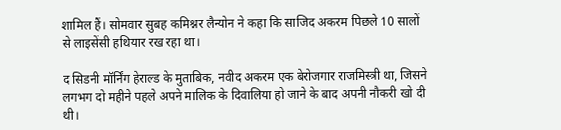शामिल हैं। सोमवार सुबह कमिश्नर लैन्योन ने कहा कि साजिद अकरम पिछले 10 सालों से लाइसेंसी हथियार रख रहा था।

द सिडनी मॉर्निंग हेराल्ड के मुताबिक, नवीद अकरम एक बेरोजगार राजमिस्त्री था, जिसने लगभग दो महीने पहले अपने मालिक के दिवालिया हो जाने के बाद अपनी नौकरी खो दी थी।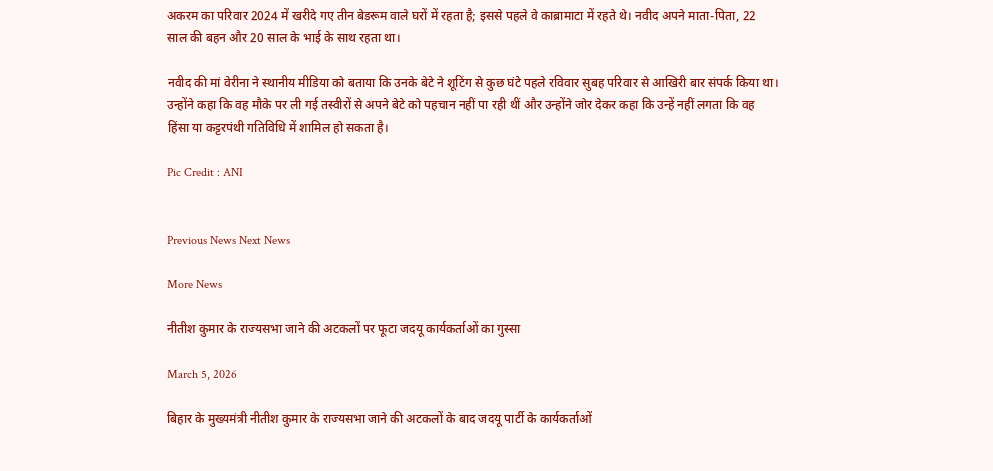अकरम का परिवार 2024 में खरीदे गए तीन बेडरूम वाले घरों में रहता है; इससे पहले वे काब्रामाटा में रहते थे। नवीद अपने माता-पिता, 22 साल की बहन और 20 साल के भाई के साथ रहता था।

नवीद की मां वेरीना ने स्थानीय मीडिया को बताया कि उनके बेटे ने शूटिंग से कुछ घंटे पहले रविवार सुबह परिवार से आखिरी बार संपर्क किया था। उन्होंने कहा कि वह मौके पर ली गई तस्वीरों से अपने बेटे को पहचान नहीं पा रही थीं और उन्होंने जोर देकर कहा कि उन्हें नहीं लगता कि वह हिंसा या कट्टरपंथी गतिविधि में शामिल हो सकता है।

Pic Credit : ANI


Previous News Next News

More News

नीतीश कुमार के राज्यसभा जाने की अटकलों पर फूटा जदयू कार्यकर्ताओं का गुस्सा

March 5, 2026

बिहार के मुख्यमंत्री नीतीश कुमार के राज्यसभा जाने की अटकलों के बाद जदयू पार्टी के कार्यकर्ताओं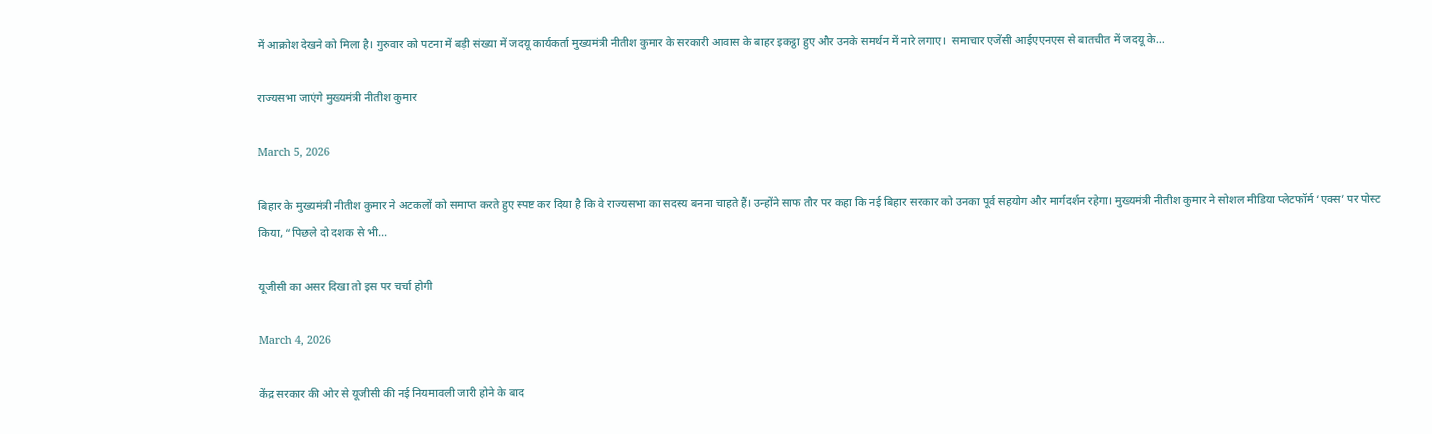में आक्रोश देखने को मिला है। गुरुवार को पटना में बड़ी संख्या में जदयू कार्यकर्ता मुख्यमंत्री नीतीश कुमार के सरकारी आवास के बाहर इकट्ठा हुए और उनके समर्थन में नारे लगाए।  समाचार एजेंसी आईएएनएस से बातचीत में जदयू के…

राज्यसभा जाएंगे मुख्यमंत्री नीतीश कुमार

March 5, 2026

बिहार के मुख्यमंत्री नीतीश कुमार ने अटकलों को समाप्त करते हुए स्पष्ट कर दिया है कि वे राज्यसभा का सदस्य बनना चाहते हैं। उन्होंने साफ तौर पर कहा कि नई बिहार सरकार को उनका पूर्व सहयोग और मार्गदर्शन रहेगा। मुख्यमंत्री नीतीश कुमार ने सोशल मीडिया प्लेटफॉर्म ‘एक्स’ पर पोस्ट किया, “पिछले दो दशक से भी…

यूजीसी का असर दिखा तो इस पर चर्चा होगी

March 4, 2026

केंद्र सरकार की ओर से यूजीसी की नई नियमावली जारी होने के बाद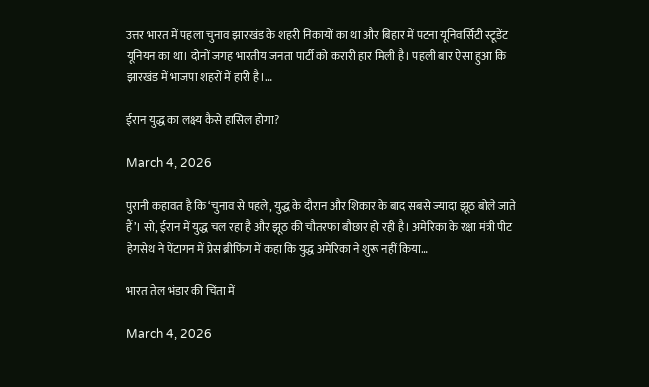उत्तर भारत में पहला चुनाव झारखंड के शहरी निकायों का था और बिहार में पटना यूनिवर्सिटी स्टूडेंट यूनियन का था। दोनों जगह भारतीय जनता पार्टी को करारी हार मिली है। पहली बार ऐसा हुआ कि झारखंड में भाजपा शहरों में हारी है।…

ईरान युद्ध का लक्ष्य कैसे हासिल होगा?

March 4, 2026

पुरानी कहावत है कि ‘चुनाव से पहले, युद्ध के दौरान और शिकार के बाद सबसे ज्यादा झूठ बोले जाते हैं’। सो, ईरान में युद्ध चल रहा है और झूठ की चौतरफा बौछार हो रही है। अमेरिका के रक्षा मंत्री पीट हेगसेथ ने पेंटागन में प्रेस ब्रीफिंग में कहा कि युद्ध अमेरिका ने शुरू नहीं किया…

भारत तेल भंडार की चिंता में

March 4, 2026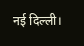नई दिल्ली।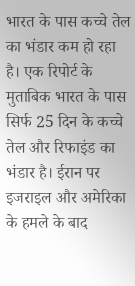भारत के पास कच्चे तेल का भंडार कम हो रहा है। एक रिपोर्ट के मुताबिक भारत के पास सिर्फ 25 दिन के कच्चे तेल और रिफाइंड का भंडार है। ईरान पर इजराइल और अमेरिका के हमले के बाद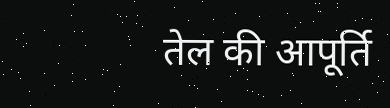तेल की आपूर्ति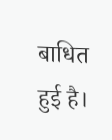बाधित हुई है।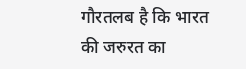गौरतलब है कि भारत की जरुरत का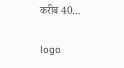करीब 40…

logo